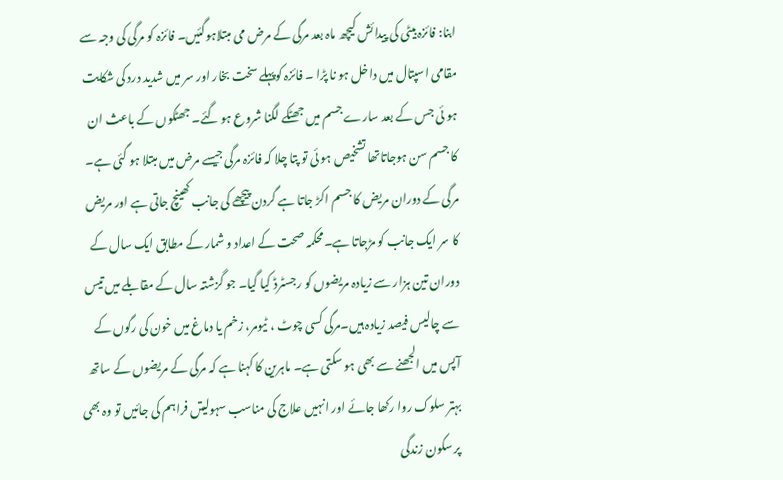ابنا: فائزہ بیٹی کی پیدائش کیچھ ماہ بعد مرگی کے مرض می مبتلاہوگئیں۔ فائزہ کو مرگی کی وجہ سے مقامی اسپتال میں داخل ہو نا پڑا ۔ فائزہ کوپہلے سخت بخار اور سر میں شدید درد کی شکایت ہو ئی جس کے بعد سارے جسم میں جھٹکے لگنا شروع ہو گئے۔ جھٹکوں کے باعث ان کا جسم سن ہوجاتاتھا تشخیص ہو ئی تو پتا چلا کہ فائزہ مرگی جیسے مرض میں مبتلا ہو گئی ہے۔ مرگی کے دوران مریض کا جسم اکڑ جاتا ہے گردن پیچھے کی جانب کھینچ جاتی ہے اور مریض کا سر ایک جانب کو مڑجاتا ہے۔محکمہ صحت کے اعداد و شمار کے مطابق ایک سال کے دوران تین ہزار سے زیادہ مریضوں کو رجسٹرڈ کیا گیا۔ جو گزشتہ سال کے مقابلے میں تیس سے چالیس فیصد زیادہ ہیں۔مرگی کسی چوٹ ، ٹیومر، زخم یا دماغ میں خون کی رگوں کے آپس میں الجھنے سے بھی ہو سکتی ہے۔ ماہرین کا کہنا ہے کہ مرگی کے مریضوں کے ساتھ بہتر سلوک روا رکھا جائے اور انہیں علاج کی مناسب سہولیتں فراہم کی جائیں تو وہ بھی پر سکون زندگی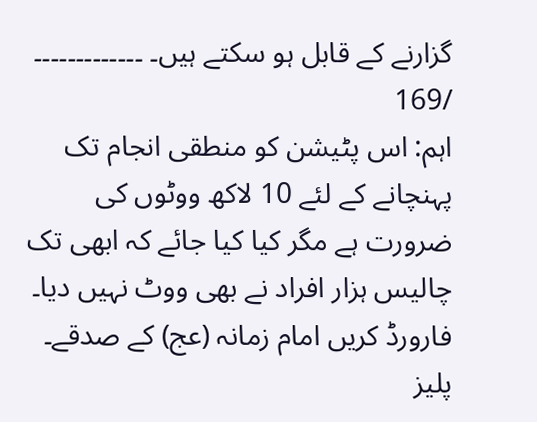گزارنے کے قابل ہو سکتے ہیں۔ ۔۔۔۔۔۔۔۔۔۔۔۔۔
/169
اہم: اس پٹیشن کو منطقی انجام تک پہنچانے کے لئے 10 لاکھ ووٹوں کی ضرورت ہے مگر کیا کیا جائے کہ ابھی تک چالیس ہزار افراد نے بھی ووٹ نہیں دیا۔ فارورڈ کریں امام زمانہ (عج) کے صدقے۔ پلیز